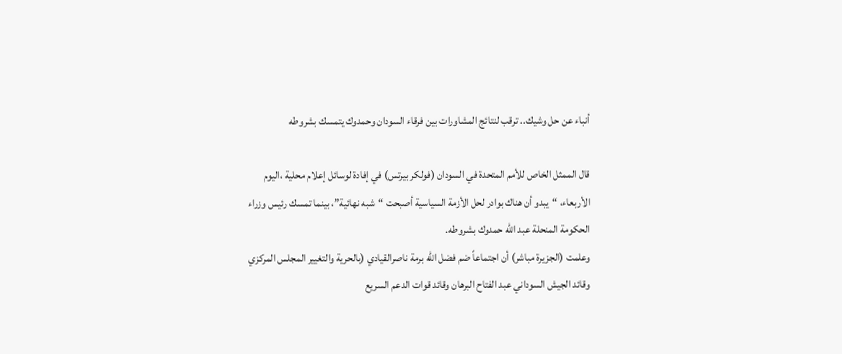أنباء عن حل وشيك.. ترقب لنتائج المشاورات بين فرقاء السودان وحمدوك يتمسك بشروطه

قال الممثل الخاص للأمم المتحدة في السودان (فولكر بيرتس) في إفادة لوسائل إعلام محلية ،اليوم الأربعاء، “يبدو أن هناك بوادر لحل الأزمة السياسية أصبحت “شبه نهائية”، بينما تمسك رئيس وزراء الحكومة المنحلة عبد الله حمدوك بشروطه.
وعلمت (الجزيرة مباشر) أن اجتماعاً ضم فضل الله برمة ناصرالقيادي (بالحرية والتغيير المجلس المركزي وقائد الجيش السوداني عبد الفتاح البرهان وقائد قوات الدعم السريع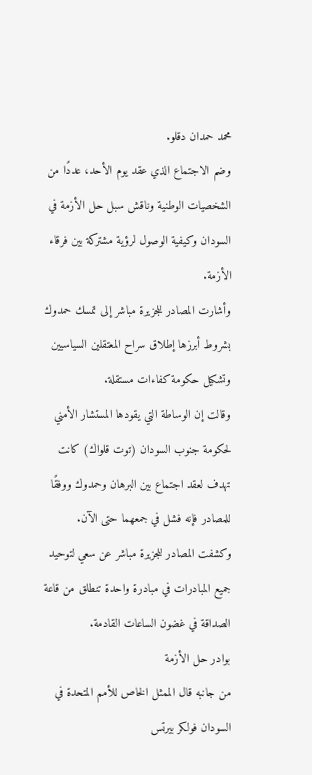محمد حمدان دقلو.
وضم الاجتماع الذي عقد يوم الأحد، عددًا من الشخصيات الوطنية وناقش سبل حل الأزمة في السودان وكيفية الوصول لرؤية مشتركة بين فرقاء الأزمة.
وأشارت المصادر للجزيرة مباشر إلى تمسك حمدوك بشروط أبرزها إطلاق سراح المعتقلين السياسيين وتشكيل حكومة كفاءات مستقلة.
وقالت إن الوساطة التي يقودها المستشار الأمني لحكومة جنوب السودان (توت قلواك) كانت تهدف لعقد اجتماع بين البرهان وحمدوك ووفقًا للمصادر فإنه فشل في جمعهما حتى الآن.
وكشفت المصادر للجزيرة مباشر عن سعي لتوحيد جميع المبادرات في مبادرة واحدة تنطلق من قاعة الصداقة في غضون الساعات القادمة.
بوادر حل الأزمة
من جانبه قال الممثل الخاص للأمم المتحدة في السودان فولكر بيرتس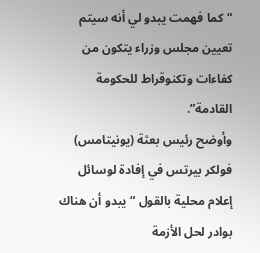“كما فهمت يبدو لي أنه سيتم تعيين مجلس وزراء يتكون من كفاءات وتكنوقراط للحكومة القادمة”.
وأوضح رئيس بعثة (يونيتامس) فولكر بيرتس في إفادة لوسائل إعلام محلية بالقول “يبدو أن هناك بوادر لحل الأزمة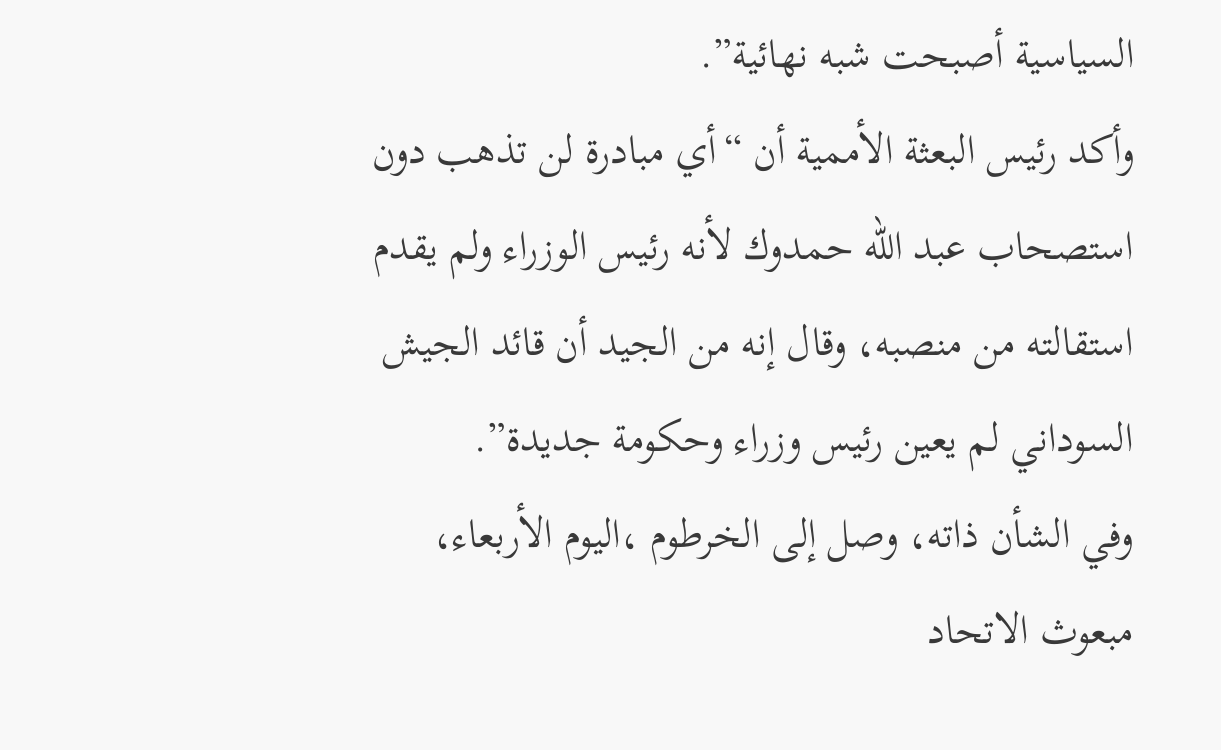السياسية أصبحت شبه نهائية”.
وأكد رئيس البعثة الأممية أن “أي مبادرة لن تذهب دون استصحاب عبد الله حمدوك لأنه رئيس الوزراء ولم يقدم استقالته من منصبه، وقال إنه من الجيد أن قائد الجيش السوداني لم يعين رئيس وزراء وحكومة جديدة”.
وفي الشأن ذاته، وصل إلى الخرطوم ،اليوم الأربعاء، مبعوث الاتحاد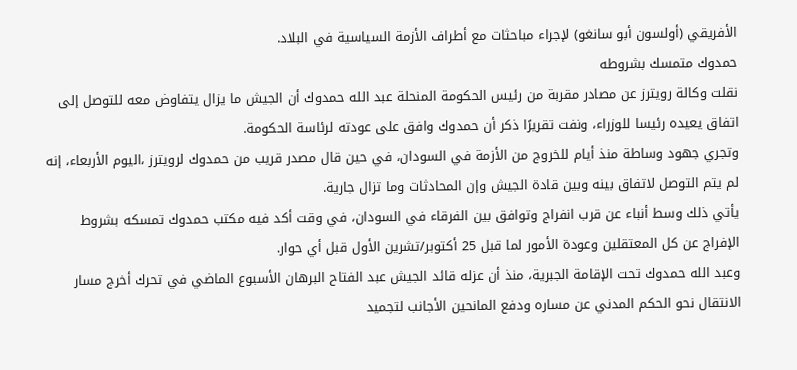الأفريقي (أولسون أبو سانغو) لإجراء مباحثات مع أطراف الأزمة السياسية في البلاد.
حمدوك متمسك بشروطه
نقلت وكالة رويترز عن مصادر مقربة من رئيس الحكومة المنحلة عبد الله حمدوك أن الجيش ما يزال يتفاوض معه للتوصل إلى اتفاق يعيده رئيسا للوزراء، ونفت تقريرًا ذكر أن حمدوك وافق على عودته لرئاسة الحكومة.
وتجري جهود وساطة منذ أيام للخروج من الأزمة في السودان، في حين قال مصدر قريب من حمدوك لرويترز ،اليوم الأربعاء، إنه لم يتم التوصل لاتفاق بينه وبين قادة الجيش وإن المحادثات وما تزال جارية.
يأتي ذلك وسط أنباء عن قرب انفراج وتوافق بين الفرقاء في السودان، في وقت أكد فيه مكتب حمدوك تمسكه بشروط الإفراج عن كل المعتقلين وعودة الأمور لما قبل 25 أكتوبر/تشرين الأول قبل أي حوار.
وعبد الله حمدوك تحت الإقامة الجبرية، منذ أن عزله قائد الجيش عبد الفتاح البرهان الأسبوع الماضي في تحرك أخرج مسار الانتقال نحو الحكم المدني عن مساره ودفع المانحين الأجانب لتجميد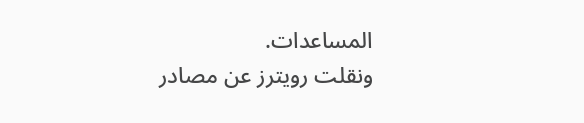المساعدات.
ونقلت رويترز عن مصادر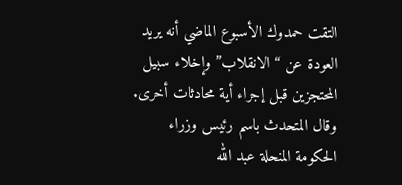التقت حمدوك الأسبوع الماضي أنه يريد العودة عن “الانقلاب” وإخلاء سبيل المحتجزين قبل إجراء أية محادثات أخرى.
وقال المتحدث باسم رئيس وزراء الحكومة المنحلة عبد الله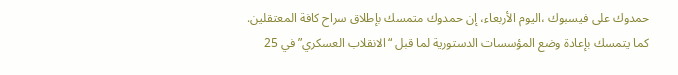حمدوك على فيسبوك ،اليوم الأربعاء، إن حمدوك متمسك بإطلاق سراح كافة المعتقلين.
كما يتمسك بإعادة وضع المؤسسات الدستورية لما قبل “الانقلاب العسكري” في 25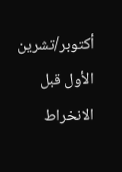أكتوبر/تشرين الأول قبل الانخراط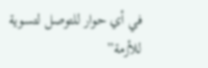في أي حوار للتوصل لتسوية للأزمة”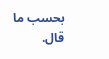بحسب ما قال.